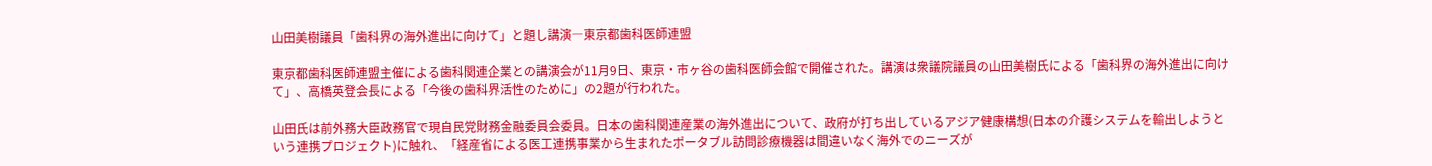山田美樹議員「歯科界の海外進出に向けて」と題し講演―東京都歯科医師連盟

東京都歯科医師連盟主催による歯科関連企業との講演会が11月9日、東京・市ヶ谷の歯科医師会館で開催された。講演は衆議院議員の山田美樹氏による「歯科界の海外進出に向けて」、高橋英登会長による「今後の歯科界活性のために」の2題が行われた。

山田氏は前外務大臣政務官で現自民党財務金融委員会委員。日本の歯科関連産業の海外進出について、政府が打ち出しているアジア健康構想(日本の介護システムを輸出しようという連携プロジェクト)に触れ、「経産省による医工連携事業から生まれたポータブル訪問診療機器は間違いなく海外でのニーズが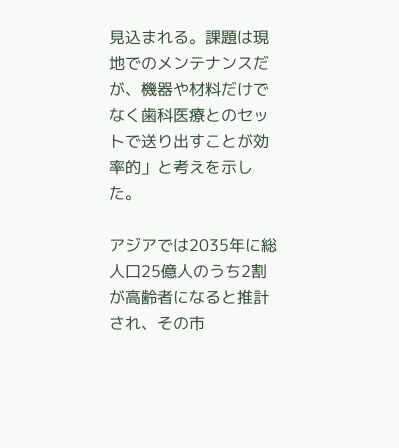見込まれる。課題は現地でのメンテナンスだが、機器や材料だけでなく歯科医療とのセットで送り出すことが効率的」と考えを示した。

アジアでは2035年に総人口25億人のうち2割が高齢者になると推計され、その市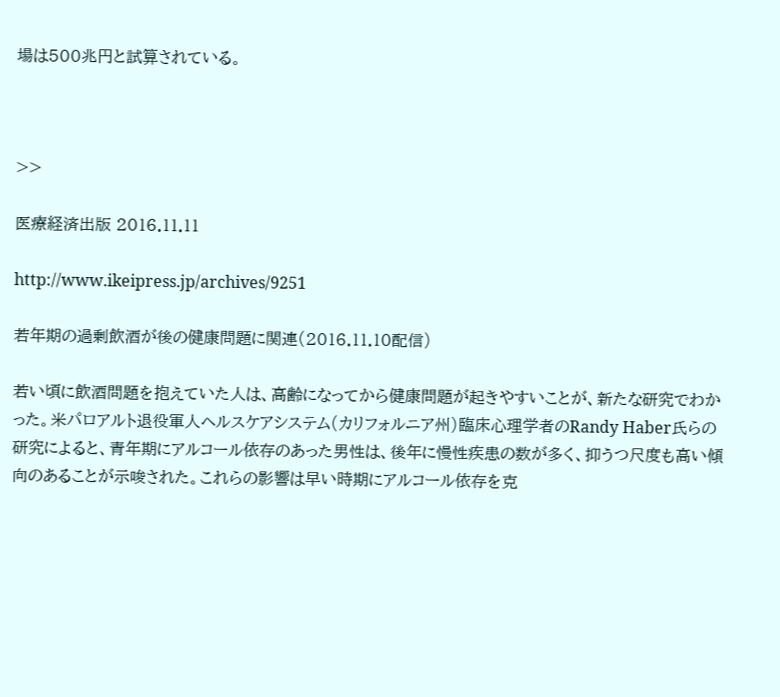場は500兆円と試算されている。



>>

医療経済出版 2016.11.11

http://www.ikeipress.jp/archives/9251

若年期の過剰飲酒が後の健康問題に関連(2016.11.10配信)

若い頃に飲酒問題を抱えていた人は、高齢になってから健康問題が起きやすいことが、新たな研究でわかった。米パロアルト退役軍人ヘルスケアシステム(カリフォルニア州)臨床心理学者のRandy Haber氏らの研究によると、青年期にアルコール依存のあった男性は、後年に慢性疾患の数が多く、抑うつ尺度も高い傾向のあることが示唆された。これらの影響は早い時期にアルコール依存を克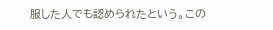服した人でも認められたという。この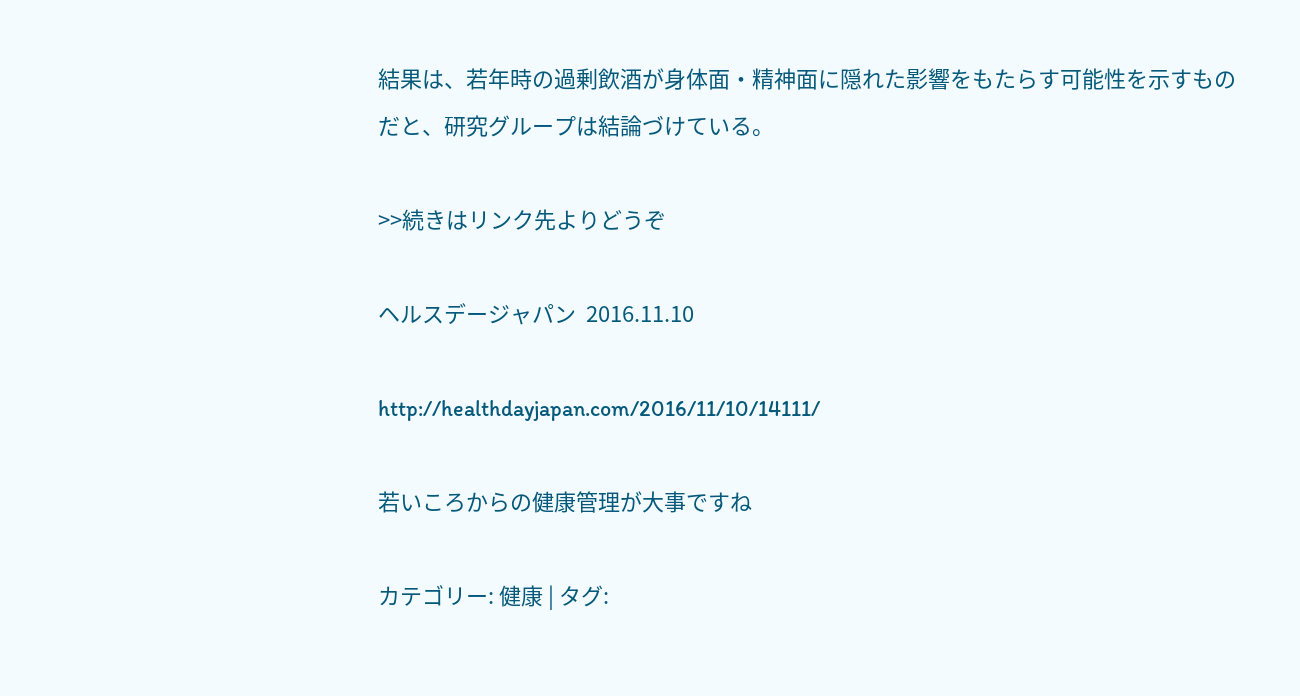結果は、若年時の過剰飲酒が身体面・精神面に隠れた影響をもたらす可能性を示すものだと、研究グループは結論づけている。

>>続きはリンク先よりどうぞ

ヘルスデージャパン  2016.11.10

http://healthdayjapan.com/2016/11/10/14111/

若いころからの健康管理が大事ですね

カテゴリー: 健康 | タグ: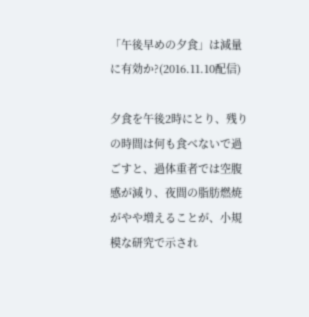「午後早めの夕食」は減量に有効か?(2016.11.10配信)

夕食を午後2時にとり、残りの時間は何も食べないで過ごすと、過体重者では空腹感が減り、夜間の脂肪燃焼がやや増えることが、小規模な研究で示され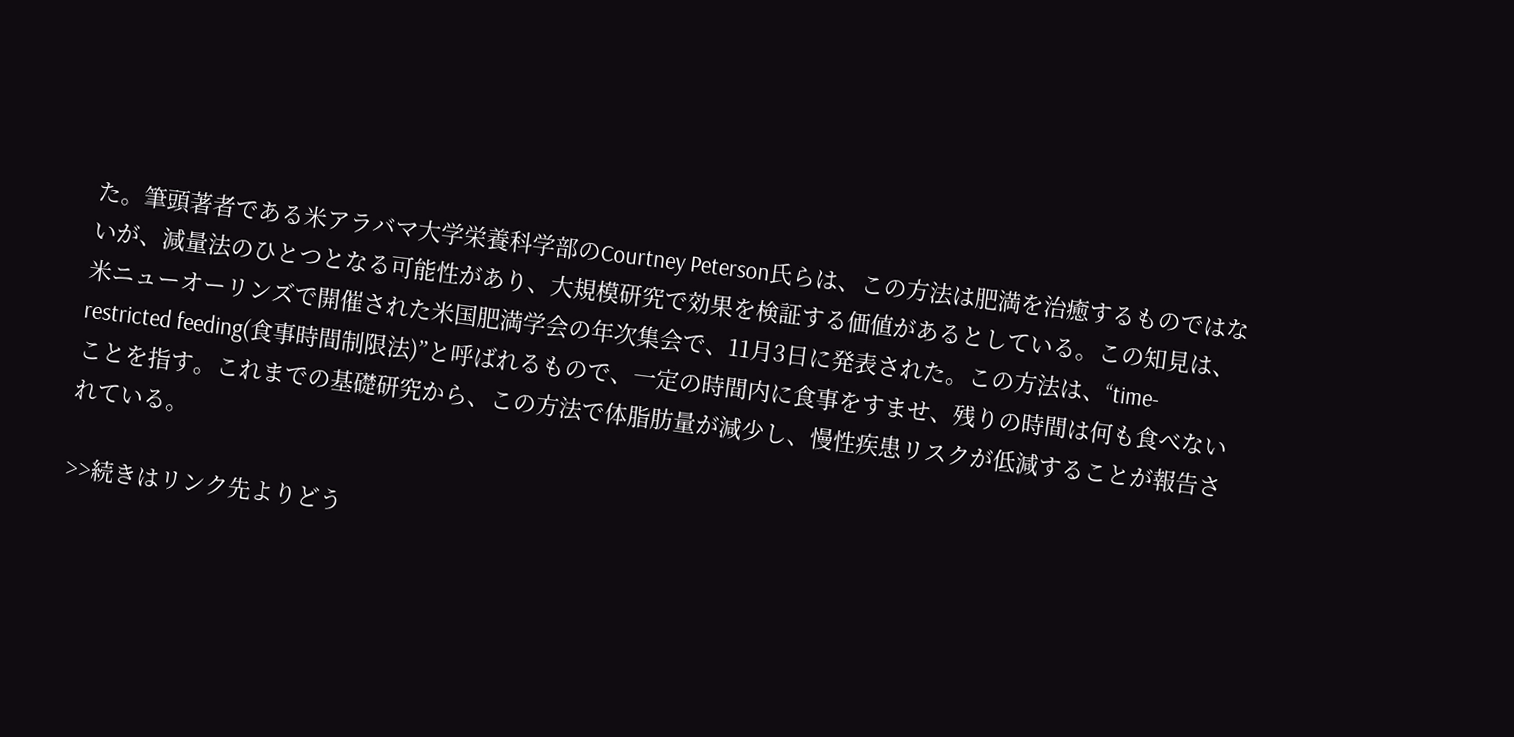た。筆頭著者である米アラバマ大学栄養科学部のCourtney Peterson氏らは、この方法は肥満を治癒するものではないが、減量法のひとつとなる可能性があり、大規模研究で効果を検証する価値があるとしている。この知見は、米ニューオーリンズで開催された米国肥満学会の年次集会で、11月3日に発表された。この方法は、“time-restricted feeding(食事時間制限法)”と呼ばれるもので、一定の時間内に食事をすませ、残りの時間は何も食べないことを指す。これまでの基礎研究から、この方法で体脂肪量が減少し、慢性疾患リスクが低減することが報告されている。

>>続きはリンク先よりどう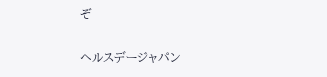ぞ

ヘルスデージャパン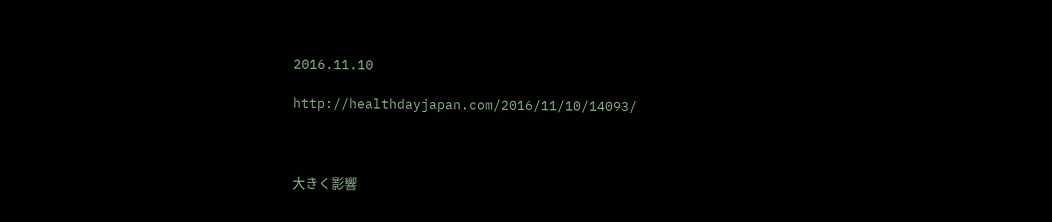2016.11.10

http://healthdayjapan.com/2016/11/10/14093/



大きく影響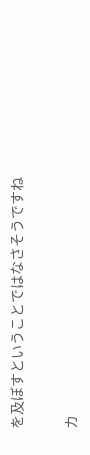を及ぼすということではなさそうですね

カ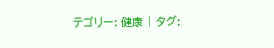テゴリー: 健康 | タグ: